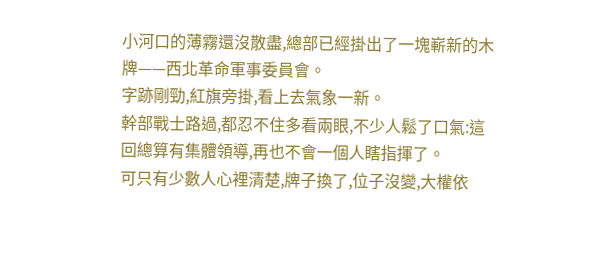小河口的薄霧還沒散盡,總部已經掛出了一塊嶄新的木牌——西北革命軍事委員會。
字跡剛勁,紅旗旁掛,看上去氣象一新。
幹部戰士路過,都忍不住多看兩眼,不少人鬆了口氣:這回總算有集體領導,再也不會一個人瞎指揮了。
可只有少數人心裡清楚,牌子換了,位子沒變,大權依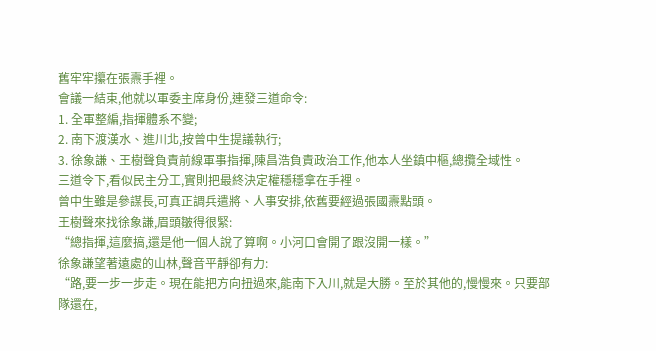舊牢牢攥在張燾手裡。
會議一結束,他就以軍委主席身份,連發三道命令:
1. 全軍整編,指揮體系不變;
2. 南下渡漢水、進川北,按曾中生提議執行;
3. 徐象謙、王樹聲負責前線軍事指揮,陳昌浩負責政治工作,他本人坐鎮中樞,總攬全域性。
三道令下,看似民主分工,實則把最終決定權穩穩拿在手裡。
曾中生雖是參謀長,可真正調兵遣將、人事安排,依舊要經過張國燾點頭。
王樹聲來找徐象謙,眉頭皺得很緊:
“總指揮,這麼搞,還是他一個人說了算啊。小河口會開了跟沒開一樣。”
徐象謙望著遠處的山林,聲音平靜卻有力:
“路,要一步一步走。現在能把方向扭過來,能南下入川,就是大勝。至於其他的,慢慢來。只要部隊還在,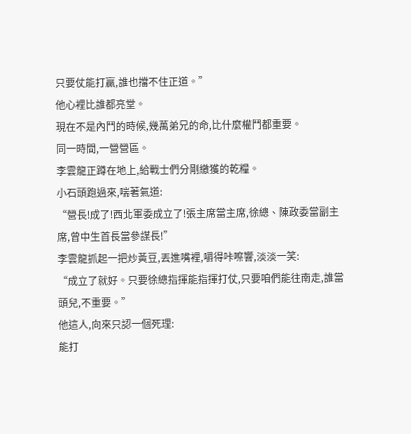只要仗能打贏,誰也擋不住正道。”
他心裡比誰都亮堂。
現在不是內鬥的時候,幾萬弟兄的命,比什麼權鬥都重要。
同一時間,一營營區。
李雲龍正蹲在地上,給戰士們分剛繳獲的乾糧。
小石頭跑過來,喘著氣道:
“營長!成了!西北軍委成立了!張主席當主席,徐總、陳政委當副主席,曾中生首長當參謀長!”
李雲龍抓起一把炒黃豆,丟進嘴裡,嚼得咔嚓響,淡淡一笑:
“成立了就好。只要徐總指揮能指揮打仗,只要咱們能往南走,誰當頭兒,不重要。”
他這人,向來只認一個死理:
能打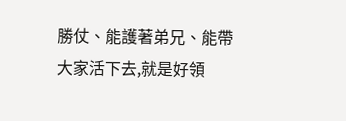勝仗、能護著弟兄、能帶大家活下去,就是好領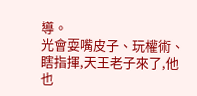導。
光會耍嘴皮子、玩權術、瞎指揮,天王老子來了,他也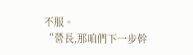不服。
“營長,那咱們下一步幹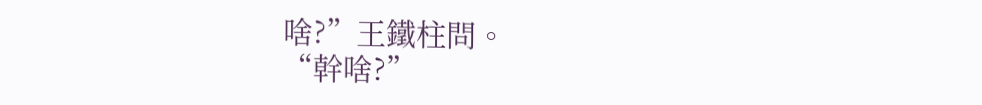啥?”王鐵柱問。
“幹啥?”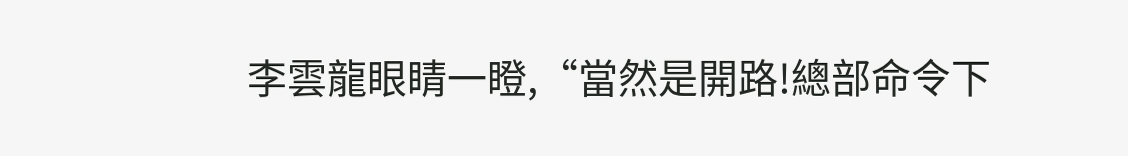李雲龍眼睛一瞪,“當然是開路!總部命令下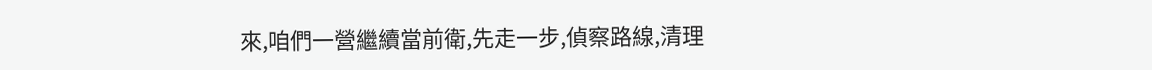來,咱們一營繼續當前衛,先走一步,偵察路線,清理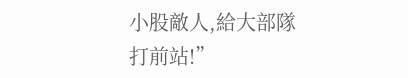小股敵人,給大部隊打前站!”